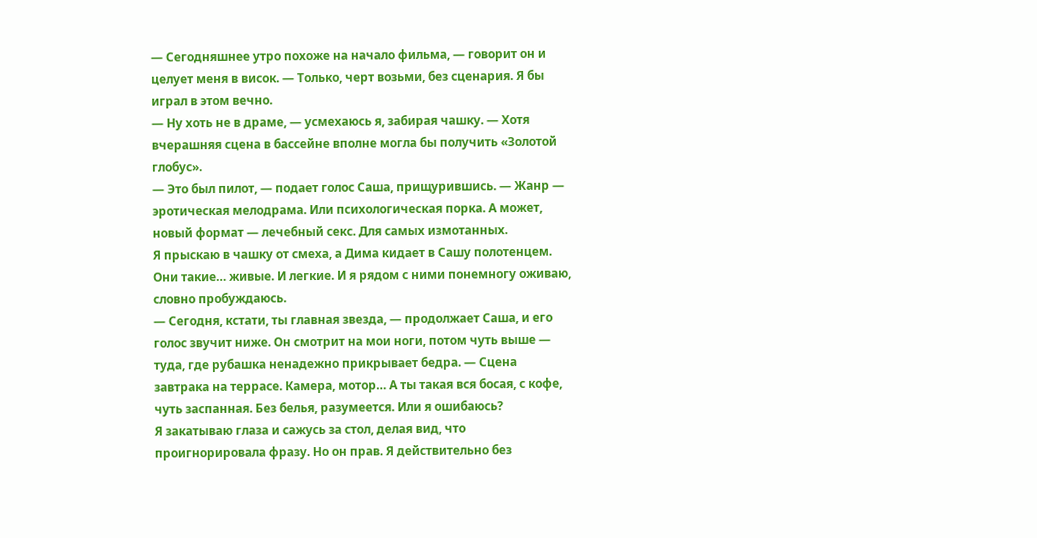— Сегодняшнее утро похоже на начало фильма, — говорит он и целует меня в висок. — Только, черт возьми, без сценария. Я бы играл в этом вечно.
— Ну хоть не в драме, — усмехаюсь я, забирая чашку. — Хотя вчерашняя сцена в бассейне вполне могла бы получить «Золотой глобус».
— Это был пилот, — подает голос Саша, прищурившись. — Жанр — эротическая мелодрама. Или психологическая порка. А может, новый формат — лечебный секс. Для самых измотанных.
Я прыскаю в чашку от смеха, а Дима кидает в Сашу полотенцем. Они такие… живые. И легкие. И я рядом с ними понемногу оживаю, словно пробуждаюсь.
— Сегодня, кстати, ты главная звезда, — продолжает Саша, и его голос звучит ниже. Он смотрит на мои ноги, потом чуть выше — туда, где рубашка ненадежно прикрывает бедра. — Сцена завтрака на террасе. Камера, мотор… А ты такая вся босая, с кофе, чуть заспанная. Без белья, разумеется. Или я ошибаюсь?
Я закатываю глаза и сажусь за стол, делая вид, что проигнорировала фразу. Но он прав. Я действительно без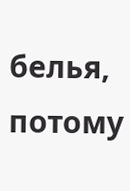белья, потому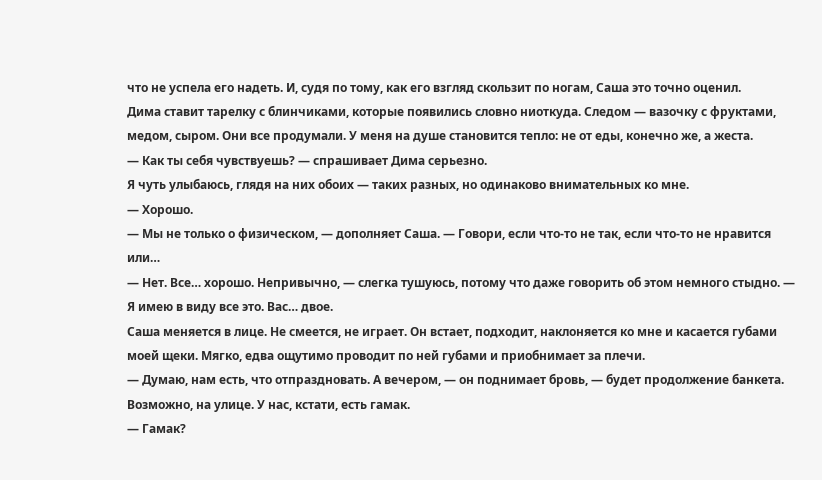что не успела его надеть. И, судя по тому, как его взгляд скользит по ногам, Саша это точно оценил.
Дима ставит тарелку с блинчиками, которые появились словно ниоткуда. Следом — вазочку с фруктами, медом, сыром. Они все продумали. У меня на душе становится тепло: не от еды, конечно же, а жеста.
— Как ты себя чувствуешь? — спрашивает Дима серьезно.
Я чуть улыбаюсь, глядя на них обоих — таких разных, но одинаково внимательных ко мне.
— Хорошо.
— Мы не только о физическом, — дополняет Саша. — Говори, если что-то не так, если что-то не нравится или…
— Нет. Все… хорошо. Непривычно, — слегка тушуюсь, потому что даже говорить об этом немного стыдно. — Я имею в виду все это. Вас… двое.
Саша меняется в лице. Не смеется, не играет. Он встает, подходит, наклоняется ко мне и касается губами моей щеки. Мягко, едва ощутимо проводит по ней губами и приобнимает за плечи.
— Думаю, нам есть, что отпраздновать. А вечером, — он поднимает бровь, — будет продолжение банкета. Возможно, на улице. У нас, кстати, есть гамак.
— Гамак?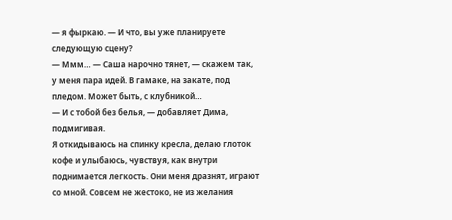— я фыркаю. — И что, вы уже планируете следующую сцену?
— Ммм… — Саша нарочно тянет, — скажем так, у меня пара идей. В гамаке, на закате, под пледом. Может быть, с клубникой…
— И с тобой без белья, — добавляет Дима, подмигивая.
Я откидываюсь на спинку кресла, делаю глоток кофе и улыбаюсь, чувствуя, как внутри поднимается легкость. Они меня дразнят, играют со мной. Совсем не жестоко, не из желания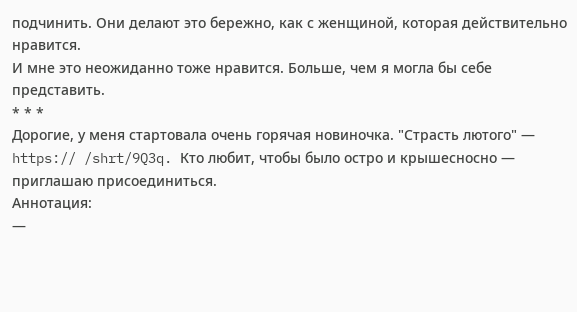подчинить. Они делают это бережно, как с женщиной, которая действительно нравится.
И мне это неожиданно тоже нравится. Больше, чем я могла бы себе представить.
* * *
Дорогие, у меня стартовала очень горячая новиночка. "Страсть лютого" — https:// /shrt/9Q3q. Кто любит, чтобы было остро и крышесносно — приглашаю присоединиться.
Аннотация:
—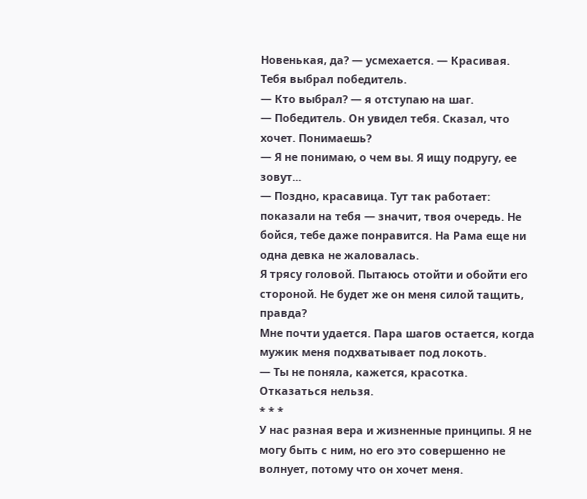Новенькая, да? — усмехается. — Красивая. Тебя выбрал победитель.
— Кто выбрал? — я отступаю на шаг.
— Победитель. Он увидел тебя. Сказал, что хочет. Понимаешь?
— Я не понимаю, о чем вы. Я ищу подругу, ее зовут...
— Поздно, красавица. Тут так работает: показали на тебя — значит, твоя очередь. Не бойся, тебе даже понравится. На Рама еще ни одна девка не жаловалась.
Я трясу головой. Пытаюсь отойти и обойти его стороной. Не будет же он меня силой тащить, правда?
Мне почти удается. Пара шагов остается, когда мужик меня подхватывает под локоть.
— Ты не поняла, кажется, красотка. Отказаться нельзя.
* * *
У нас разная вера и жизненные принципы. Я не могу быть с ним, но его это совершенно не волнует, потому что он хочет меня.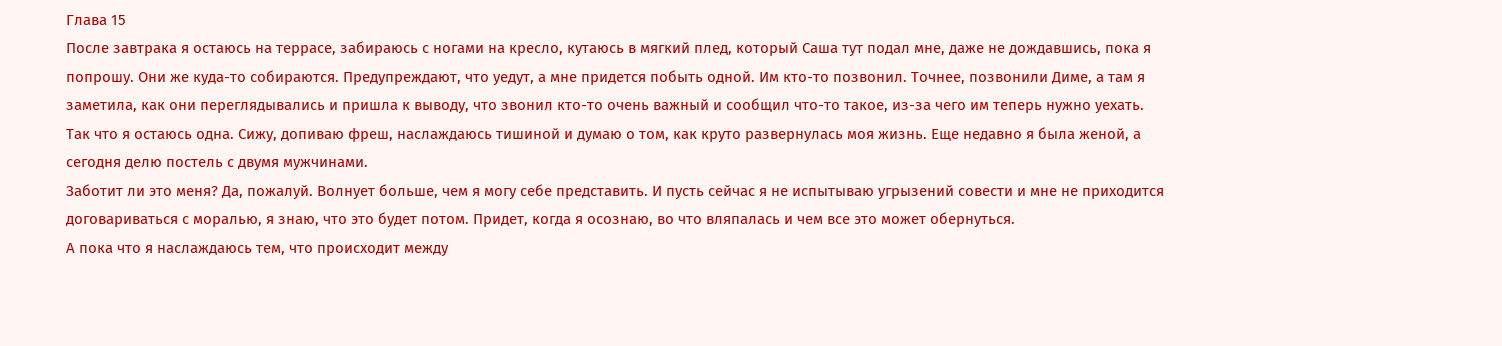Глава 15
После завтрака я остаюсь на террасе, забираюсь с ногами на кресло, кутаюсь в мягкий плед, который Саша тут подал мне, даже не дождавшись, пока я попрошу. Они же куда-то собираются. Предупреждают, что уедут, а мне придется побыть одной. Им кто-то позвонил. Точнее, позвонили Диме, а там я заметила, как они переглядывались и пришла к выводу, что звонил кто-то очень важный и сообщил что-то такое, из-за чего им теперь нужно уехать.
Так что я остаюсь одна. Сижу, допиваю фреш, наслаждаюсь тишиной и думаю о том, как круто развернулась моя жизнь. Еще недавно я была женой, а сегодня делю постель с двумя мужчинами.
Заботит ли это меня? Да, пожалуй. Волнует больше, чем я могу себе представить. И пусть сейчас я не испытываю угрызений совести и мне не приходится договариваться с моралью, я знаю, что это будет потом. Придет, когда я осознаю, во что вляпалась и чем все это может обернуться.
А пока что я наслаждаюсь тем, что происходит между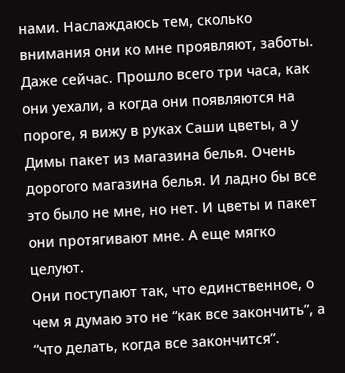нами. Наслаждаюсь тем, сколько внимания они ко мне проявляют, заботы.
Даже сейчас. Прошло всего три часа, как они уехали, а когда они появляются на пороге, я вижу в руках Саши цветы, а у Димы пакет из магазина белья. Очень дорогого магазина белья. И ладно бы все это было не мне, но нет. И цветы и пакет они протягивают мне. А еще мягко целуют.
Они поступают так, что единственное, о чем я думаю это не “как все закончить”, а “что делать, когда все закончится”.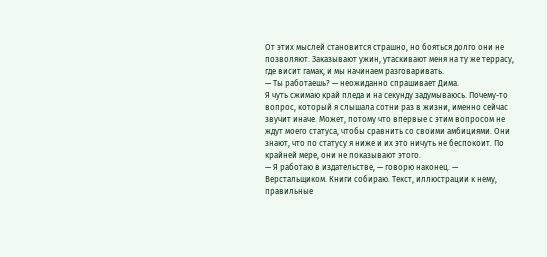От этих мыслей становится страшно, но бояться долго они не позволяют. Заказывают ужин, утаскивают меня на ту же террасу, где висит гамак, и мы начинаем разговаривать.
— Ты работаешь? — неожиданно спрашивает Дима.
Я чуть сжимаю край пледа и на секунду задумываюсь. Почему-то вопрос, который я слышала сотни раз в жизни, именно сейчас звучит иначе. Может, потому что впервые с этим вопросом не ждут моего статуса, чтобы сравнить со своими амбициями. Они знают, что по статусу я ниже и их это ничуть не беспокоит. По крайней мере, они не показывают этого.
— Я работаю в издательстве, — говорю наконец. — Верстальщиком. Книги собираю. Текст, иллюстрации к нему, правильные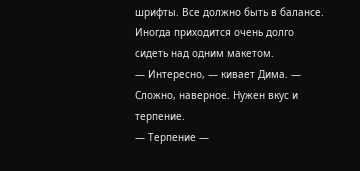шрифты. Все должно быть в балансе. Иногда приходится очень долго сидеть над одним макетом.
— Интересно, — кивает Дима. — Сложно, наверное. Нужен вкус и терпение.
— Терпение —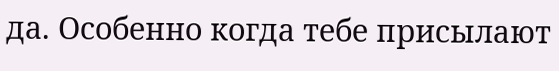да. Особенно когда тебе присылают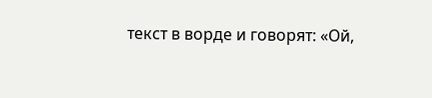текст в ворде и говорят: «Ой,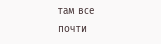там все почти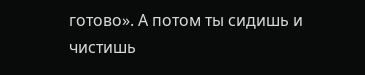готово». А потом ты сидишь и чистишь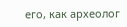его, как археолог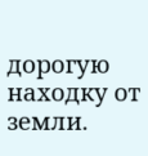дорогую находку от земли.